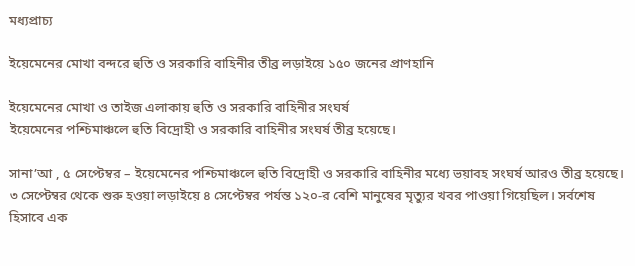মধ্যপ্রাচ্য

ইয়েমেনের মোখা বন্দরে হুতি ও সরকারি বাহিনীর তীব্র লড়াইয়ে ১৫০ জনের প্রাণহানি

ইয়েমেনের মোখা ও তাইজ এলাকায় হুতি ও সরকারি বাহিনীর সংঘর্ষ
ইয়েমেনের পশ্চিমাঞ্চলে হুতি বিদ্রোহী ও সরকারি বাহিনীর সংঘর্ষ তীব্র হয়েছে।

সানা’আ , ৫ সেপ্টেম্বর – ইয়েমেনের পশ্চিমাঞ্চলে হুতি বিদ্রোহী ও সরকারি বাহিনীর মধ্যে ভয়াবহ সংঘর্ষ আরও তীব্র হয়েছে। ৩ সেপ্টেম্বর থেকে শুরু হওয়া লড়াইয়ে ৪ সেপ্টেম্বর পর্যন্ত ১২০-র বেশি মানুষের মৃত্যুর খবর পাওয়া গিয়েছিল। সর্বশেষ হিসাবে এক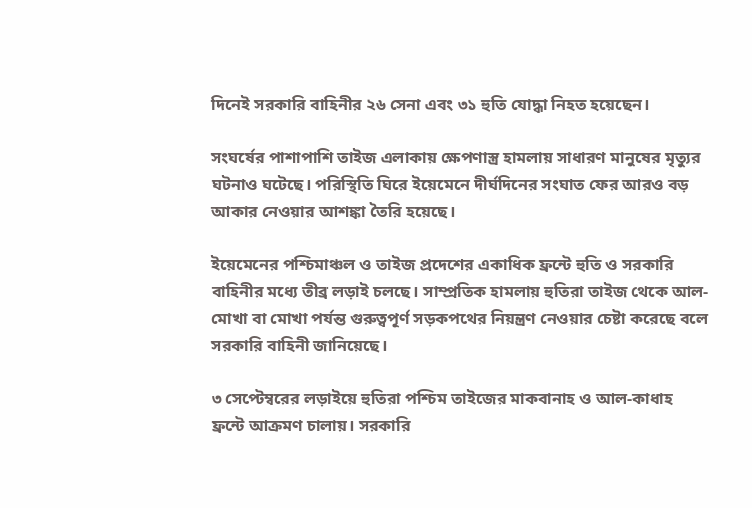দিনেই সরকারি বাহিনীর ২৬ সেনা এবং ৩১ হুতি যোদ্ধা নিহত হয়েছেন।

সংঘর্ষের পাশাপাশি তাইজ এলাকায় ক্ষেপণাস্ত্র হামলায় সাধারণ মানুষের মৃত্যুর ঘটনাও ঘটেছে। পরিস্থিতি ঘিরে ইয়েমেনে দীর্ঘদিনের সংঘাত ফের আরও বড় আকার নেওয়ার আশঙ্কা তৈরি হয়েছে।

ইয়েমেনের পশ্চিমাঞ্চল ও তাইজ প্রদেশের একাধিক ফ্রন্টে হুতি ও সরকারি বাহিনীর মধ্যে তীব্র লড়াই চলছে। সাম্প্রতিক হামলায় হুতিরা তাইজ থেকে আল-মোখা বা মোখা পর্যন্ত গুরুত্বপূর্ণ সড়কপথের নিয়ন্ত্রণ নেওয়ার চেষ্টা করেছে বলে সরকারি বাহিনী জানিয়েছে।

৩ সেপ্টেম্বরের লড়াইয়ে হুতিরা পশ্চিম তাইজের মাকবানাহ ও আল-কাধাহ ফ্রন্টে আক্রমণ চালায়। সরকারি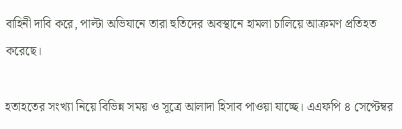বাহিনী দাবি করে, পাল্টা অভিযানে তারা হুতিদের অবস্থানে হামলা চালিয়ে আক্রমণ প্রতিহত করেছে।

হতাহতের সংখ্যা নিয়ে বিভিন্ন সময় ও সূত্রে আলাদা হিসাব পাওয়া যাচ্ছে। এএফপি ৪ সেপ্টেম্বর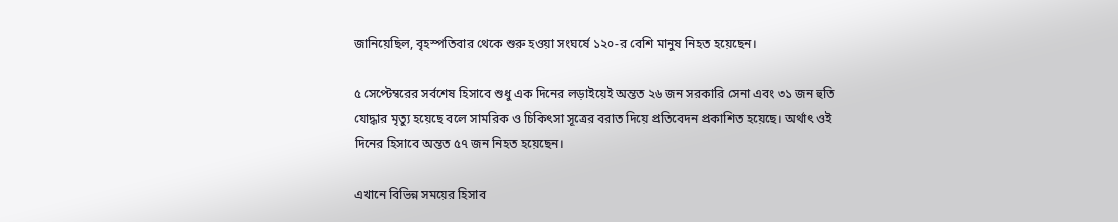জানিয়েছিল, বৃহস্পতিবার থেকে শুরু হওয়া সংঘর্ষে ১২০-র বেশি মানুষ নিহত হয়েছেন।

৫ সেপ্টেম্বরের সর্বশেষ হিসাবে শুধু এক দিনের লড়াইয়েই অন্তত ২৬ জন সরকারি সেনা এবং ৩১ জন হুতি যোদ্ধার মৃত্যু হয়েছে বলে সামরিক ও চিকিৎসা সূত্রের বরাত দিয়ে প্রতিবেদন প্রকাশিত হয়েছে। অর্থাৎ ওই দিনের হিসাবে অন্তত ৫৭ জন নিহত হয়েছেন।

এখানে বিভিন্ন সময়ের হিসাব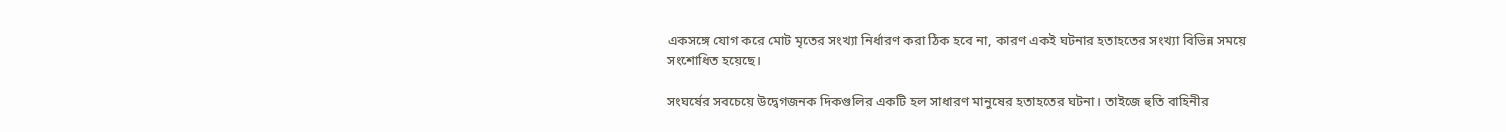একসঙ্গে যোগ করে মোট মৃতের সংখ্যা নির্ধারণ করা ঠিক হবে না, কারণ একই ঘটনার হতাহতের সংখ্যা বিভিন্ন সময়ে সংশোধিত হয়েছে।

সংঘর্ষের সবচেয়ে উদ্বেগজনক দিকগুলির একটি হল সাধারণ মানুষের হতাহতের ঘটনা। তাইজে হুতি বাহিনীর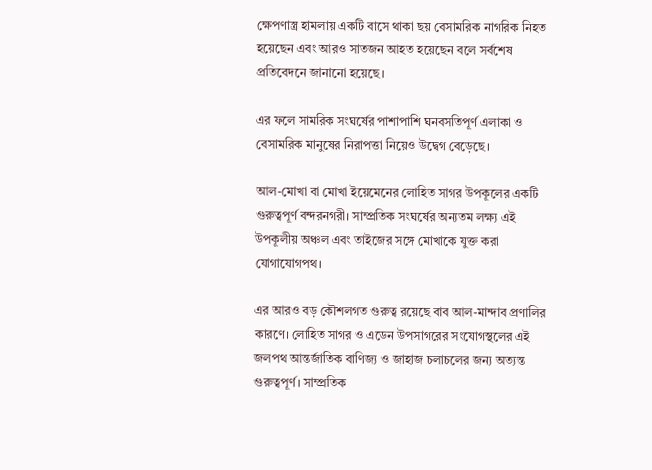ক্ষেপণাস্ত্র হামলায় একটি বাসে থাকা ছয় বেসামরিক নাগরিক নিহত হয়েছেন এবং আরও সাতজন আহত হয়েছেন বলে সর্বশেষ প্রতিবেদনে জানানো হয়েছে।

এর ফলে সামরিক সংঘর্ষের পাশাপাশি ঘনবসতিপূর্ণ এলাকা ও বেসামরিক মানুষের নিরাপত্তা নিয়েও উদ্বেগ বেড়েছে।

আল-মোখা বা মোখা ইয়েমেনের লোহিত সাগর উপকূলের একটি গুরুত্বপূর্ণ বন্দরনগরী। সাম্প্রতিক সংঘর্ষের অন্যতম লক্ষ্য এই উপকূলীয় অঞ্চল এবং তাইজের সঙ্গে মোখাকে যুক্ত করা যোগাযোগপথ।

এর আরও বড় কৌশলগত গুরুত্ব রয়েছে বাব আল-মান্দাব প্রণালির কারণে। লোহিত সাগর ও এডেন উপসাগরের সংযোগস্থলের এই জলপথ আন্তর্জাতিক বাণিজ্য ও জাহাজ চলাচলের জন্য অত্যন্ত গুরুত্বপূর্ণ। সাম্প্রতিক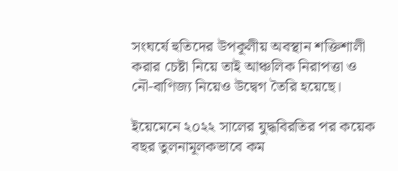সংঘর্ষে হুতিদের উপকূলীয় অবস্থান শক্তিশালী করার চেষ্টা নিয়ে তাই আঞ্চলিক নিরাপত্তা ও নৌ-বাণিজ্য নিয়েও উদ্বেগ তৈরি হয়েছে।

ইয়েমেনে ২০২২ সালের যুদ্ধবিরতির পর কয়েক বছর তুলনামূলকভাবে কম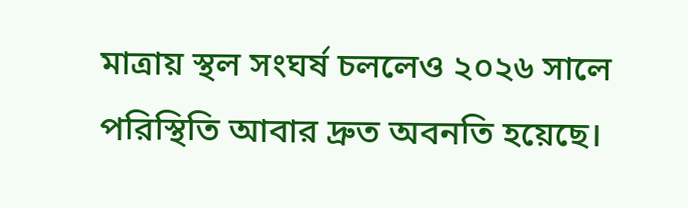মাত্রায় স্থল সংঘর্ষ চললেও ২০২৬ সালে পরিস্থিতি আবার দ্রুত অবনতি হয়েছে।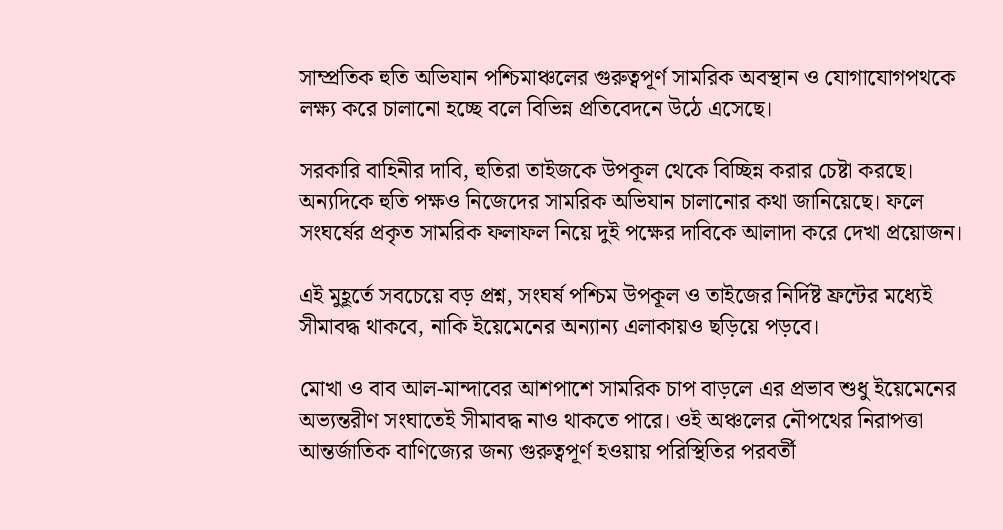সাম্প্রতিক হুতি অভিযান পশ্চিমাঞ্চলের গুরুত্বপূর্ণ সামরিক অবস্থান ও যোগাযোগপথকে লক্ষ্য করে চালানো হচ্ছে বলে বিভিন্ন প্রতিবেদনে উঠে এসেছে।

সরকারি বাহিনীর দাবি, হুতিরা তাইজকে উপকূল থেকে বিচ্ছিন্ন করার চেষ্টা করছে। অন্যদিকে হুতি পক্ষও নিজেদের সামরিক অভিযান চালানোর কথা জানিয়েছে। ফলে সংঘর্ষের প্রকৃত সামরিক ফলাফল নিয়ে দুই পক্ষের দাবিকে আলাদা করে দেখা প্রয়োজন।

এই মুহূর্তে সবচেয়ে বড় প্রশ্ন, সংঘর্ষ পশ্চিম উপকূল ও তাইজের নির্দিষ্ট ফ্রন্টের মধ্যেই সীমাবদ্ধ থাকবে, নাকি ইয়েমেনের অন্যান্য এলাকায়ও ছড়িয়ে পড়বে।

মোখা ও বাব আল-মান্দাবের আশপাশে সামরিক চাপ বাড়লে এর প্রভাব শুধু ইয়েমেনের অভ্যন্তরীণ সংঘাতেই সীমাবদ্ধ নাও থাকতে পারে। ওই অঞ্চলের নৌপথের নিরাপত্তা আন্তর্জাতিক বাণিজ্যের জন্য গুরুত্বপূর্ণ হওয়ায় পরিস্থিতির পরবর্তী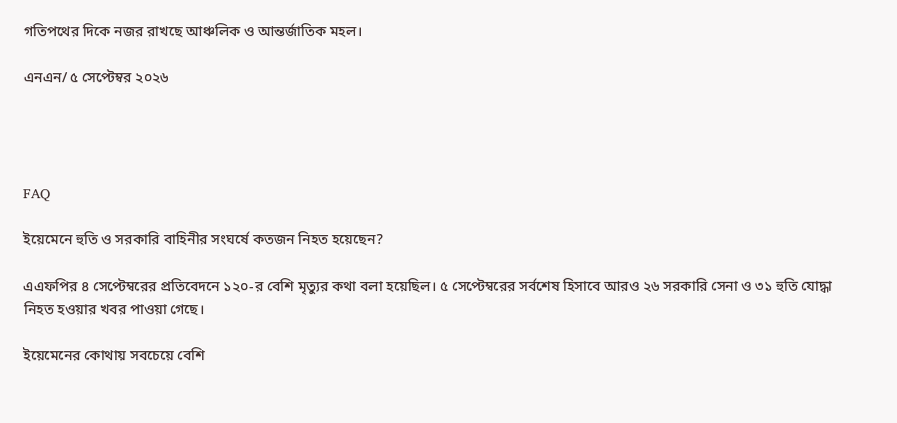গতিপথের দিকে নজর রাখছে আঞ্চলিক ও আন্তর্জাতিক মহল।

এনএন/ ৫ সেপ্টেম্বর ২০২৬




FAQ

ইয়েমেনে হুতি ও সরকারি বাহিনীর সংঘর্ষে কতজন নিহত হয়েছেন?

এএফপির ৪ সেপ্টেম্বরের প্রতিবেদনে ১২০-র বেশি মৃত্যুর কথা বলা হয়েছিল। ৫ সেপ্টেম্বরের সর্বশেষ হিসাবে আরও ২৬ সরকারি সেনা ও ৩১ হুতি যোদ্ধা নিহত হওয়ার খবর পাওয়া গেছে।

ইয়েমেনের কোথায় সবচেয়ে বেশি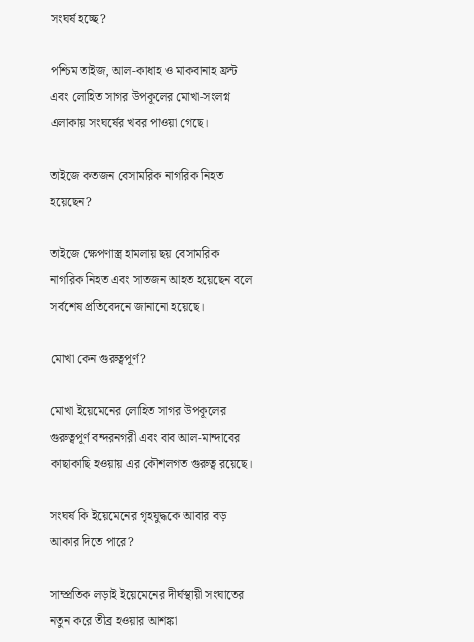সংঘর্ষ হচ্ছে?

পশ্চিম তাইজ, আল-কাধাহ ও মাকবানাহ ফ্রন্ট এবং লোহিত সাগর উপকূলের মোখা-সংলগ্ন এলাকায় সংঘর্ষের খবর পাওয়া গেছে।

তাইজে কতজন বেসামরিক নাগরিক নিহত হয়েছেন?

তাইজে ক্ষেপণাস্ত্র হামলায় ছয় বেসামরিক নাগরিক নিহত এবং সাতজন আহত হয়েছেন বলে সর্বশেষ প্রতিবেদনে জানানো হয়েছে।

মোখা কেন গুরুত্বপূর্ণ?

মোখা ইয়েমেনের লোহিত সাগর উপকূলের গুরুত্বপূর্ণ বন্দরনগরী এবং বাব আল-মান্দাবের কাছাকাছি হওয়ায় এর কৌশলগত গুরুত্ব রয়েছে।

সংঘর্ষ কি ইয়েমেনের গৃহযুদ্ধকে আবার বড় আকার দিতে পারে?

সাম্প্রতিক লড়াই ইয়েমেনের দীর্ঘস্থায়ী সংঘাতের নতুন করে তীব্র হওয়ার আশঙ্কা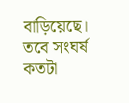বাড়িয়েছে। তবে সংঘর্ষ কতটা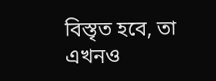বিস্তৃত হবে, তা এখনও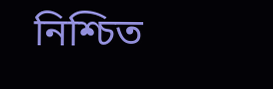নিশ্চিত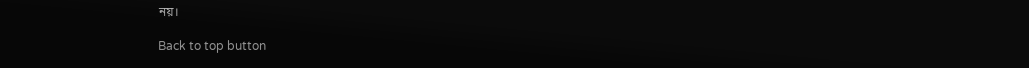নয়।

Back to top button